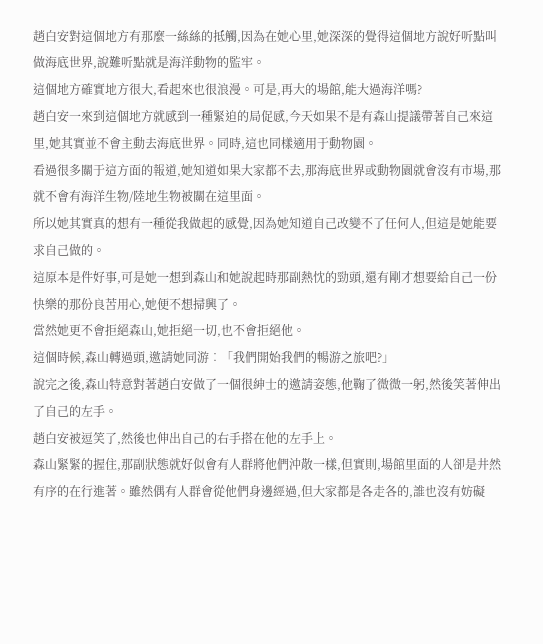趙白安對這個地方有那麼一絲絲的抵觸,因為在她心里,她深深的覺得這個地方說好听點叫做海底世界,說難听點就是海洋動物的監牢。
這個地方確實地方很大,看起來也很浪漫。可是,再大的場館,能大過海洋嗎?
趙白安一來到這個地方就感到一種緊迫的局促感,今天如果不是有森山提議帶著自己來這里,她其實並不會主動去海底世界。同時,這也同樣適用于動物園。
看過很多關于這方面的報道,她知道如果大家都不去,那海底世界或動物園就會沒有市場,那就不會有海洋生物/陸地生物被關在這里面。
所以她其實真的想有一種從我做起的感覺,因為她知道自己改變不了任何人,但這是她能要求自己做的。
這原本是件好事,可是她一想到森山和她說起時那副熱忱的勁頭,還有剛才想要給自己一份快樂的那份良苦用心,她便不想掃興了。
當然她更不會拒絕森山,她拒絕一切,也不會拒絕他。
這個時候,森山轉過頭,邀請她同游︰「我們開始我們的暢游之旅吧?」
說完之後,森山特意對著趙白安做了一個很紳士的邀請姿態,他鞠了微微一躬,然後笑著伸出了自己的左手。
趙白安被逗笑了,然後也伸出自己的右手搭在他的左手上。
森山緊緊的握住,那副狀態就好似會有人群將他們沖散一樣,但實則,場館里面的人卻是井然有序的在行進著。雖然偶有人群會從他們身邊經過,但大家都是各走各的,誰也沒有妨礙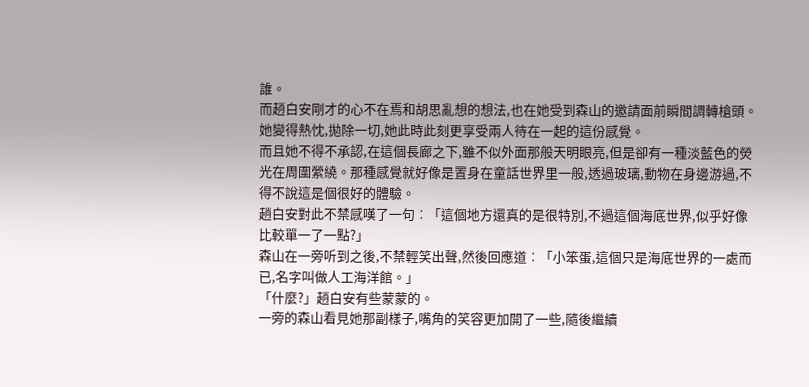誰。
而趙白安剛才的心不在焉和胡思亂想的想法,也在她受到森山的邀請面前瞬間調轉槍頭。
她變得熱忱,拋除一切,她此時此刻更享受兩人待在一起的這份感覺。
而且她不得不承認,在這個長廊之下,雖不似外面那般天明眼亮,但是卻有一種淡藍色的熒光在周圍縈繞。那種感覺就好像是置身在童話世界里一般,透過玻璃,動物在身邊游過,不得不說這是個很好的體驗。
趙白安對此不禁感嘆了一句︰「這個地方還真的是很特別,不過這個海底世界,似乎好像比較單一了一點?」
森山在一旁听到之後,不禁輕笑出聲,然後回應道︰「小笨蛋,這個只是海底世界的一處而已,名字叫做人工海洋館。」
「什麼?」趙白安有些蒙蒙的。
一旁的森山看見她那副樣子,嘴角的笑容更加開了一些,隨後繼續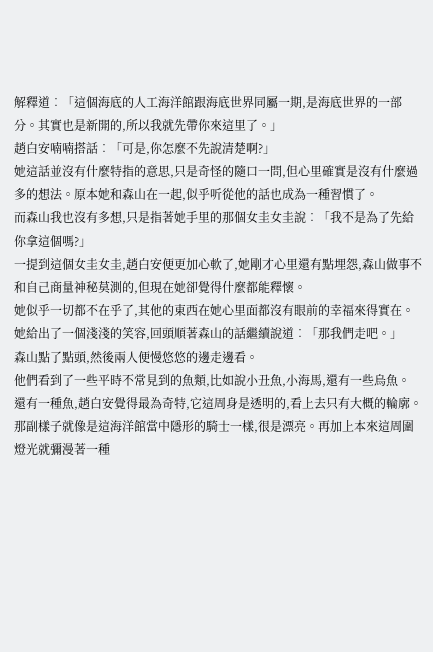解釋道︰「這個海底的人工海洋館跟海底世界同屬一期,是海底世界的一部分。其實也是新開的,所以我就先帶你來這里了。」
趙白安喃喃搭話︰「可是,你怎麼不先說清楚啊?」
她這話並沒有什麼特指的意思,只是奇怪的隨口一問,但心里確實是沒有什麼過多的想法。原本她和森山在一起,似乎听從他的話也成為一種習慣了。
而森山我也沒有多想,只是指著她手里的那個女圭女圭說︰「我不是為了先給你拿這個嗎?」
一提到這個女圭女圭,趙白安便更加心軟了,她剛才心里還有點埋怨,森山做事不和自己商量神秘莫測的,但現在她卻覺得什麼都能釋懷。
她似乎一切都不在乎了,其他的東西在她心里面都沒有眼前的幸福來得實在。
她給出了一個淺淺的笑容,回頭順著森山的話繼續說道︰「那我們走吧。」
森山點了點頭,然後兩人便慢悠悠的邊走邊看。
他們看到了一些平時不常見到的魚類,比如說小丑魚,小海馬,還有一些烏魚。
還有一種魚,趙白安覺得最為奇特,它這周身是透明的,看上去只有大概的輪廓。那副樣子就像是這海洋館當中隱形的騎士一樣,很是漂亮。再加上本來這周圍燈光就彌漫著一種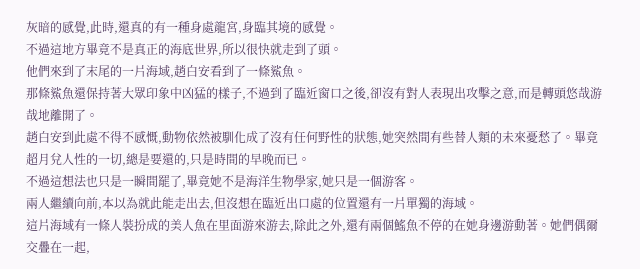灰暗的感覺,此時,還真的有一種身處龍宮,身臨其境的感覺。
不過這地方畢竟不是真正的海底世界,所以很快就走到了頭。
他們來到了末尾的一片海域,趙白安看到了一條鯊魚。
那條鯊魚還保持著大眾印象中凶猛的樣子,不過到了臨近窗口之後,卻沒有對人表現出攻擊之意,而是轉頭悠哉游哉地離開了。
趙白安到此處不得不感慨,動物依然被馴化成了沒有任何野性的狀態,她突然間有些替人類的未來憂愁了。畢竟超月兌人性的一切,總是要還的,只是時間的早晚而已。
不過這想法也只是一瞬間罷了,畢竟她不是海洋生物學家,她只是一個游客。
兩人繼續向前,本以為就此能走出去,但沒想在臨近出口處的位置還有一片單獨的海域。
這片海域有一條人裝扮成的美人魚在里面游來游去,除此之外,還有兩個鰩魚不停的在她身邊游動著。她們偶爾交疊在一起,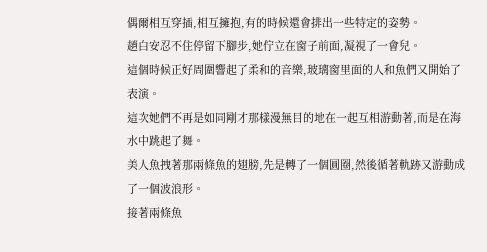偶爾相互穿插,相互擁抱,有的時候還會排出一些特定的姿勢。
趙白安忍不住停留下腳步,她佇立在窗子前面,凝視了一會兒。
這個時候正好周圍響起了柔和的音樂,玻璃窗里面的人和魚們又開始了表演。
這次她們不再是如同剛才那樣漫無目的地在一起互相游動著,而是在海水中跳起了舞。
美人魚拽著那兩條魚的翅膀,先是轉了一個圓圈,然後循著軌跡又游動成了一個波浪形。
接著兩條魚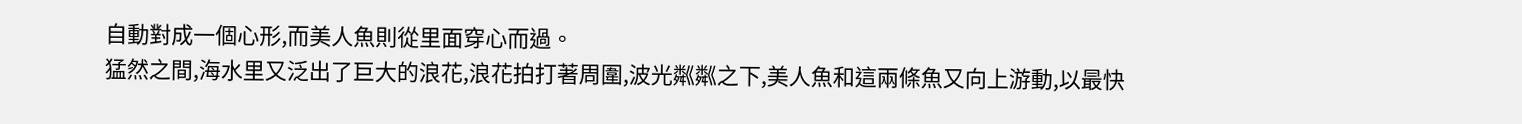自動對成一個心形,而美人魚則從里面穿心而過。
猛然之間,海水里又泛出了巨大的浪花,浪花拍打著周圍,波光粼粼之下,美人魚和這兩條魚又向上游動,以最快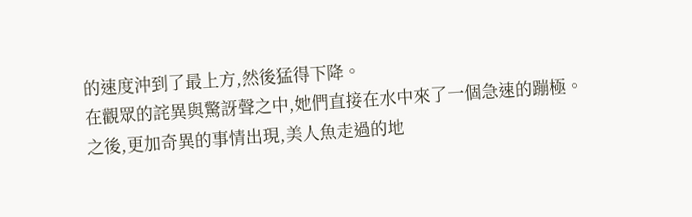的速度沖到了最上方,然後猛得下降。
在觀眾的詫異與驚訝聲之中,她們直接在水中來了一個急速的蹦極。
之後,更加奇異的事情出現,美人魚走過的地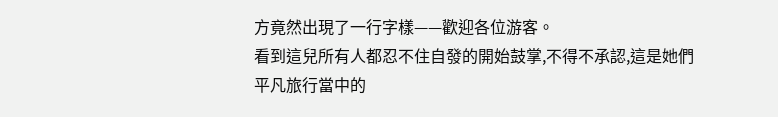方竟然出現了一行字樣——歡迎各位游客。
看到這兒所有人都忍不住自發的開始鼓掌,不得不承認,這是她們平凡旅行當中的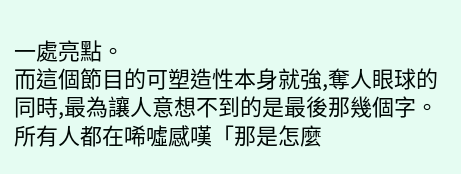一處亮點。
而這個節目的可塑造性本身就強,奪人眼球的同時,最為讓人意想不到的是最後那幾個字。所有人都在唏噓感嘆「那是怎麼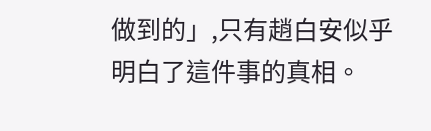做到的」,只有趙白安似乎明白了這件事的真相。